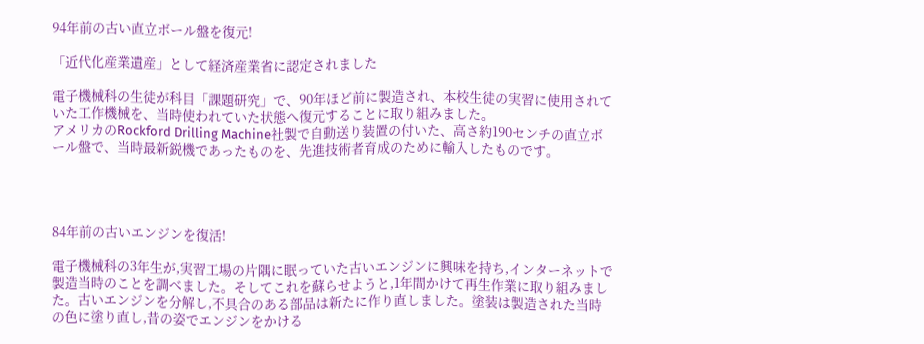94年前の古い直立ボール盤を復元!

「近代化産業遺産」として経済産業省に認定されました

電子機械科の生徒が科目「課題研究」で、90年ほど前に製造され、本校生徒の実習に使用されていた工作機械を、当時使われていた状態へ復元することに取り組みました。
アメリカのRockford Drilling Machine社製で自動送り装置の付いた、高さ約190センチの直立ボール盤で、当時最新鋭機であったものを、先進技術者育成のために輸入したものです。




84年前の古いエンジンを復活!

電子機械科の3年生が,実習工場の片隅に眠っていた古いエンジンに興味を持ち,インターネットで製造当時のことを調べました。そしてこれを蘇らせようと,1年間かけて再生作業に取り組みました。古いエンジンを分解し,不具合のある部品は新たに作り直しました。塗装は製造された当時の色に塗り直し,昔の姿でエンジンをかける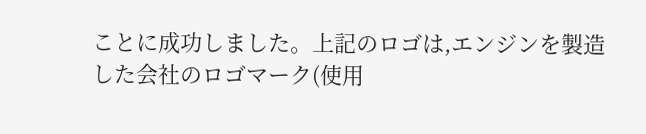ことに成功しました。上記のロゴは,エンジンを製造した会社のロゴマーク(使用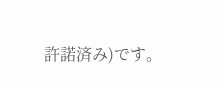許諾済み)です。